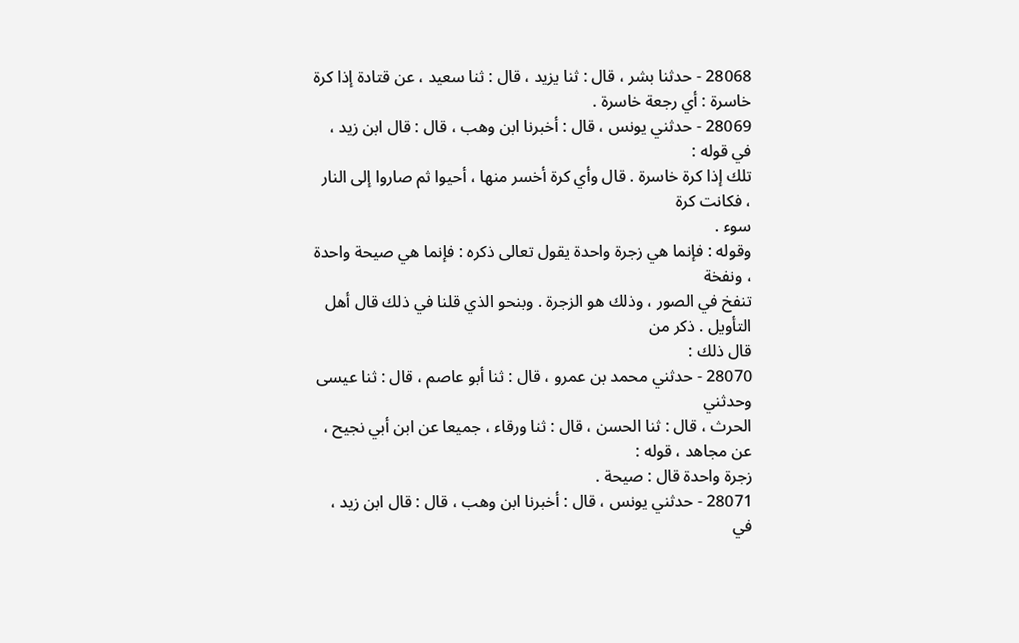28068 - حدثنا بشر ، قال : ثنا يزيد ، قال : ثنا سعيد ، عن قتادة إذا كرة
خاسرة : أي رجعة خاسرة .
28069 - حدثني يونس ، قال : أخبرنا ابن وهب ، قال : قال ابن زيد ، في قوله :
تلك إذا كرة خاسرة . قال وأي كرة أخسر منها ، أحيوا ثم صاروا إلى النار ، فكانت كرة
سوء .
وقوله : فإنما هي زجرة واحدة يقول تعالى ذكره : فإنما هي صيحة واحدة ، ونفخة
تنفخ في الصور ، وذلك هو الزجرة . وبنحو الذي قلنا في ذلك قال أهل التأويل . ذكر من
قال ذلك :
28070 - حدثني محمد بن عمرو ، قال : ثنا أبو عاصم ، قال : ثنا عيسى وحدثني
الحرث ، قال : ثنا الحسن ، قال : ثنا ورقاء ، جميعا عن ابن أبي نجيح ، عن مجاهد ، قوله :
زجرة واحدة قال : صيحة .
28071 - حدثني يونس ، قال : أخبرنا ابن وهب ، قال : قال ابن زيد ، في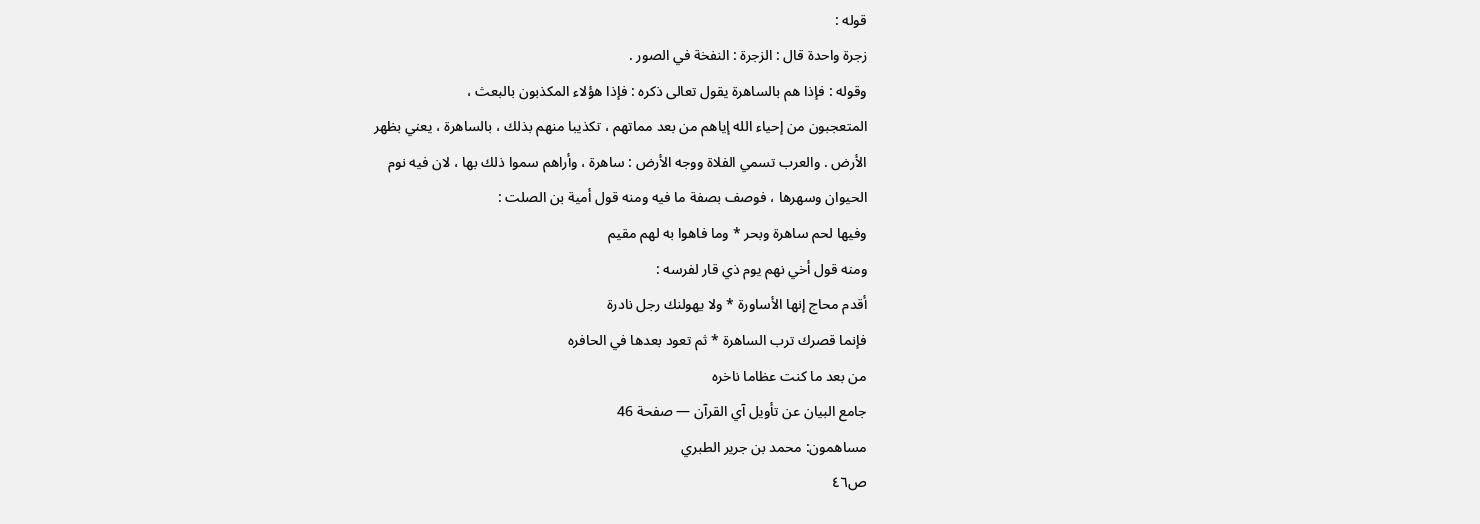قوله :
زجرة واحدة قال : الزجرة : النفخة في الصور .
وقوله : فإذا هم بالساهرة يقول تعالى ذكره : فإذا هؤلاء المكذبون بالبعث ،
المتعجبون من إحياء الله إياهم من بعد مماتهم ، تكذيبا منهم بذلك ، بالساهرة ، يعني بظهر
الأرض . والعرب تسمي الفلاة ووجه الأرض : ساهرة ، وأراهم سموا ذلك بها ، لان فيه نوم
الحيوان وسهرها ، فوصف بصفة ما فيه ومنه قول أمية بن الصلت :
وفيها لحم ساهرة وبحر * وما فاهوا به لهم مقيم
ومنه قول أخي نهم يوم ذي قار لفرسه :
أقدم محاج إنها الأساورة * ولا يهولنك رجل نادرة
فإنما قصرك ترب الساهرة * ثم تعود بعدها في الحافره
من بعد ما كنت عظاما ناخره
جامع البيان عن تأويل آي القرآن — صفحة 46
مساهمون: محمد بن جرير الطبري
ص٤٦